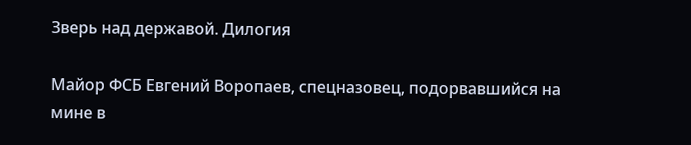Зверь над державой. Дилогия

Майор ФСБ Евгений Воропаев, спецназовец, подорвавшийся на мине в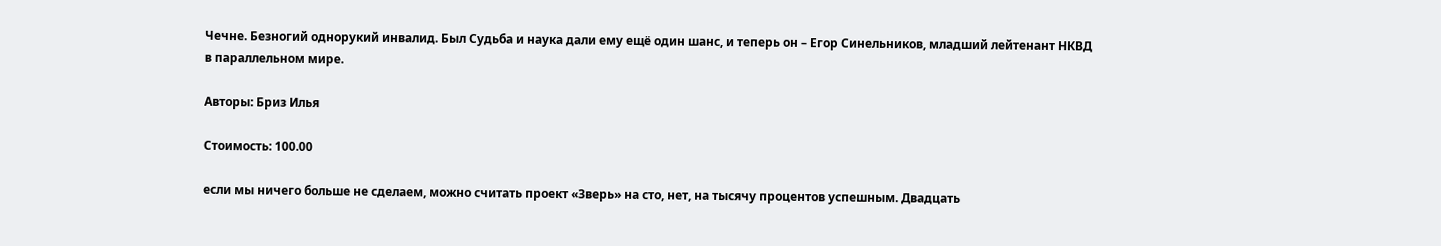Чечне. Безногий однорукий инвалид. Был Судьба и наука дали ему ещё один шанс, и теперь он – Егор Синельников, младший лейтенант НКВД в параллельном мире.

Авторы: Бриз Илья

Стоимость: 100.00

если мы ничего больше не сделаем, можно считать проект «Зверь» на сто, нет, на тысячу процентов успешным. Двадцать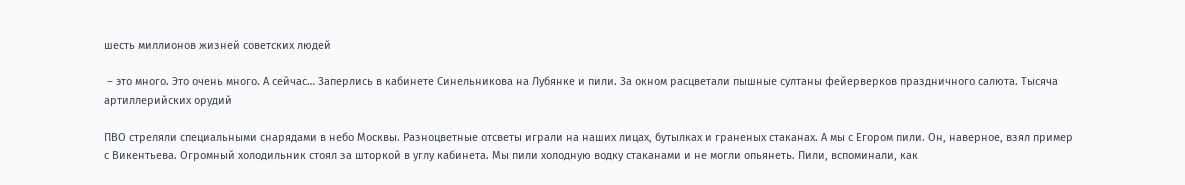шесть миллионов жизней советских людей

 – это много. Это очень много. А сейчас… Заперлись в кабинете Синельникова на Лубянке и пили. За окном расцветали пышные султаны фейерверков праздничного салюта. Тысяча артиллерийских орудий

ПВО стреляли специальными снарядами в небо Москвы. Разноцветные отсветы играли на наших лицах, бутылках и граненых стаканах. А мы с Егором пили. Он, наверное, взял пример с Викентьева. Огромный холодильник стоял за шторкой в углу кабинета. Мы пили холодную водку стаканами и не могли опьянеть. Пили, вспоминали, как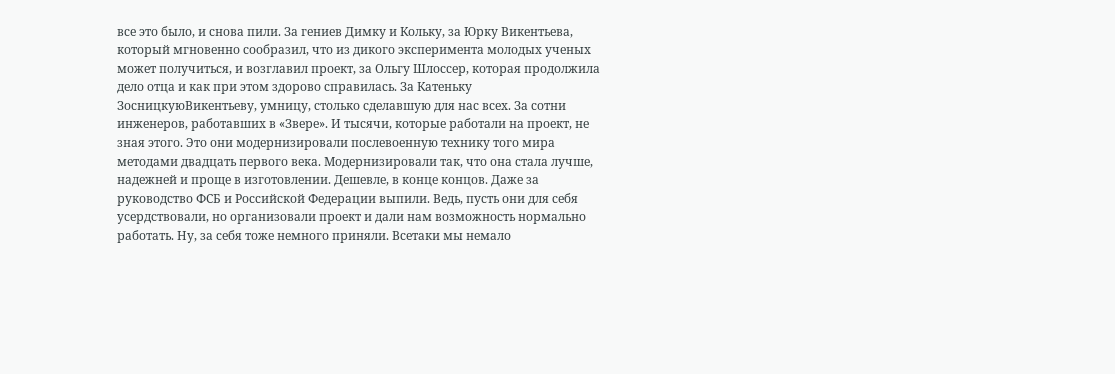все это было, и снова пили. За гениев Димку и Кольку, за Юрку Викентьева, который мгновенно сообразил, что из дикого эксперимента молодых ученых может получиться, и возглавил проект, за Ольгу Шлоссер, которая продолжила дело отца и как при этом здорово справилась. За Катеньку ЗосницкуюВикентьеву, умницу, столько сделавшую для нас всех. За сотни инженеров, работавших в «Звере». И тысячи, которые работали на проект, не зная этого. Это они модернизировали послевоенную технику того мира методами двадцать первого века. Модернизировали так, что она стала лучше, надежней и проще в изготовлении. Дешевле, в конце концов. Даже за руководство ФСБ и Российской Федерации выпили. Ведь, пусть они для себя усердствовали, но организовали проект и дали нам возможность нормально работать. Ну, за себя тоже немного приняли. Всетаки мы немало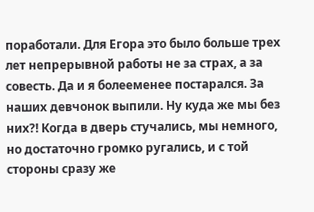поработали. Для Егора это было больше трех лет непрерывной работы не за страх, а за совесть. Да и я болееменее постарался. За наших девчонок выпили. Ну куда же мы без них?! Когда в дверь стучались, мы немного, но достаточно громко ругались, и с той стороны сразу же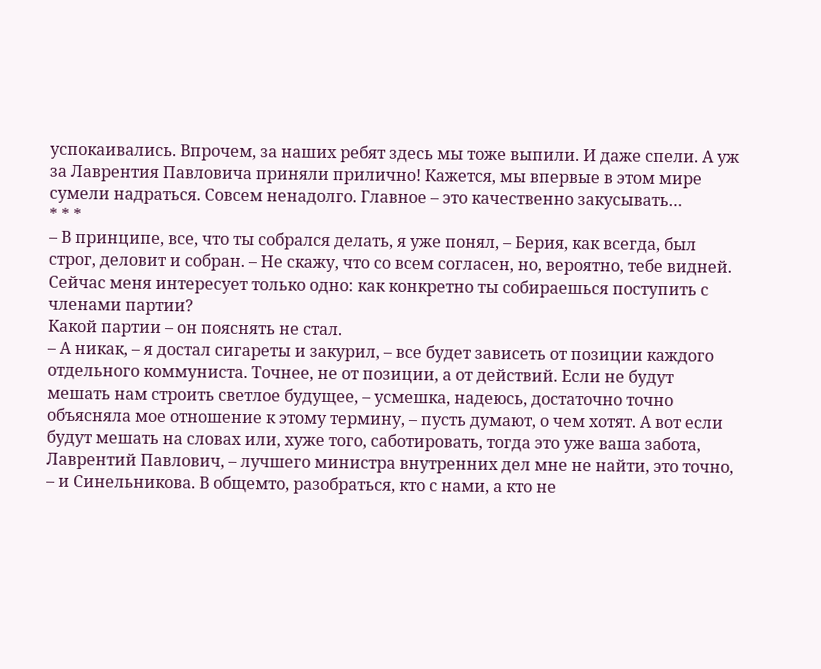успокаивались. Впрочем, за наших ребят здесь мы тоже выпили. И даже спели. А уж за Лаврентия Павловича приняли прилично! Кажется, мы впервые в этом мире сумели надраться. Совсем ненадолго. Главное – это качественно закусывать…
* * *
– В принципе, все, что ты собрался делать, я уже понял, – Берия, как всегда, был строг, деловит и собран. – Не скажу, что со всем согласен, но, вероятно, тебе видней. Сейчас меня интересует только одно: как конкретно ты собираешься поступить с членами партии?
Какой партии – он пояснять не стал.
– А никак, – я достал сигареты и закурил, – все будет зависеть от позиции каждого отдельного коммуниста. Точнее, не от позиции, а от действий. Если не будут мешать нам строить светлое будущее, – усмешка, надеюсь, достаточно точно объясняла мое отношение к этому термину, – пусть думают, о чем хотят. А вот если будут мешать на словах или, хуже того, саботировать, тогда это уже ваша забота, Лаврентий Павлович, – лучшего министра внутренних дел мне не найти, это точно, – и Синельникова. В общемто, разобраться, кто с нами, а кто не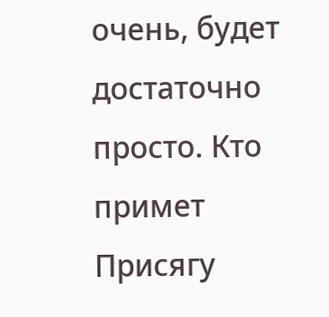очень, будет достаточно просто. Кто примет Присягу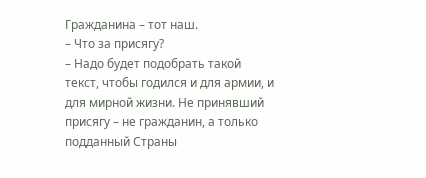Гражданина – тот наш.
– Что за присягу?
– Надо будет подобрать такой текст, чтобы годился и для армии, и для мирной жизни. Не принявший присягу – не гражданин, а только подданный Страны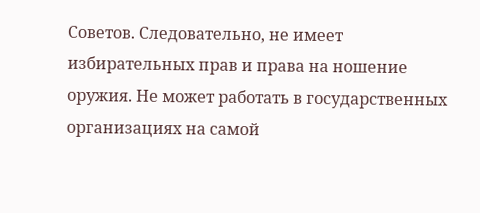Советов. Следовательно, не имеет избирательных прав и права на ношение оружия. Не может работать в государственных организациях на самой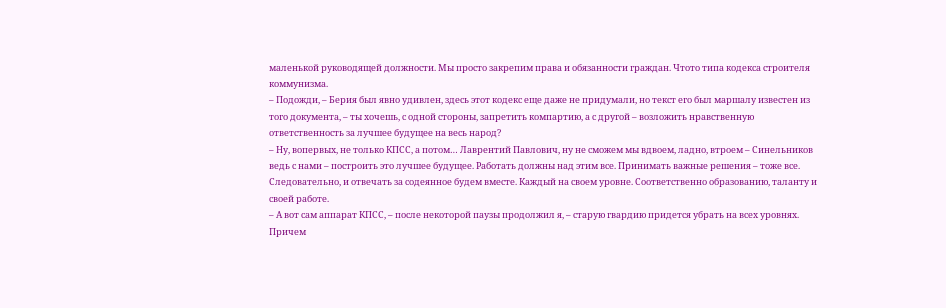маленькой руководящей должности. Мы просто закрепим права и обязанности граждан. Чтото типа кодекса строителя коммунизма.
– Подожди, – Берия был явно удивлен, здесь этот кодекс еще даже не придумали, но текст его был маршалу известен из того документа, – ты хочешь, с одной стороны, запретить компартию, а с другой – возложить нравственную ответственность за лучшее будущее на весь народ?
– Ну, вопервых, не только КПСС, а потом… Лаврентий Павлович, ну не сможем мы вдвоем, ладно, втроем – Синельников ведь с нами – построить это лучшее будущее. Работать должны над этим все. Принимать важные решения – тоже все. Следовательно, и отвечать за содеянное будем вместе. Каждый на своем уровне. Соответственно образованию, таланту и своей работе.
– А вот сам аппарат КПСС, – после некоторой паузы продолжил я, – старую гвардию придется убрать на всех уровнях. Причем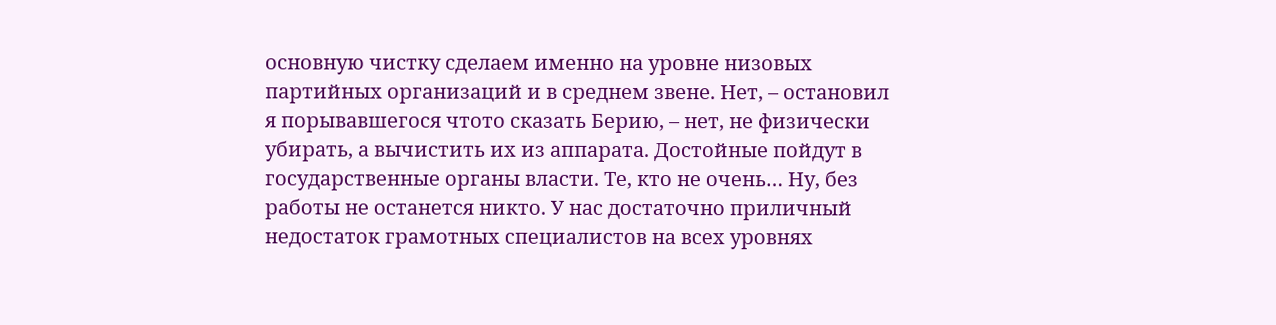основную чистку сделаем именно на уровне низовых партийных организаций и в среднем звене. Нет, – остановил я порывавшегося чтото сказать Берию, – нет, не физически убирать, а вычистить их из аппарата. Достойные пойдут в государственные органы власти. Те, кто не очень… Ну, без работы не останется никто. У нас достаточно приличный недостаток грамотных специалистов на всех уровнях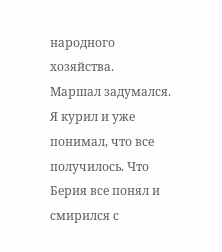народного хозяйства.
Маршал задумался. Я курил и уже понимал, что все получилось. Что Берия все понял и смирился с